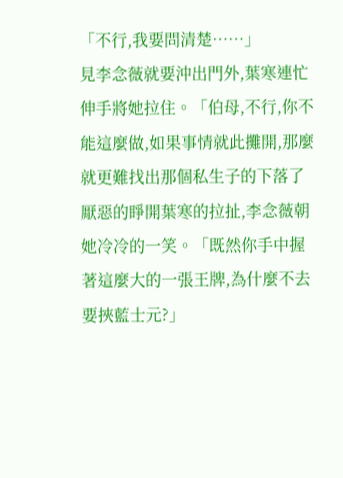「不行,我要問清楚……」
見李念薇就要沖出門外,葉寒連忙伸手將她拉住。「伯母,不行,你不能這麼做,如果事情就此攤開,那麼就更難找出那個私生子的下落了
厭惡的睜開葉寒的拉扯,李念薇朝她冷冷的一笑。「既然你手中握著這麼大的一張王牌,為什麼不去要挾藍士元?」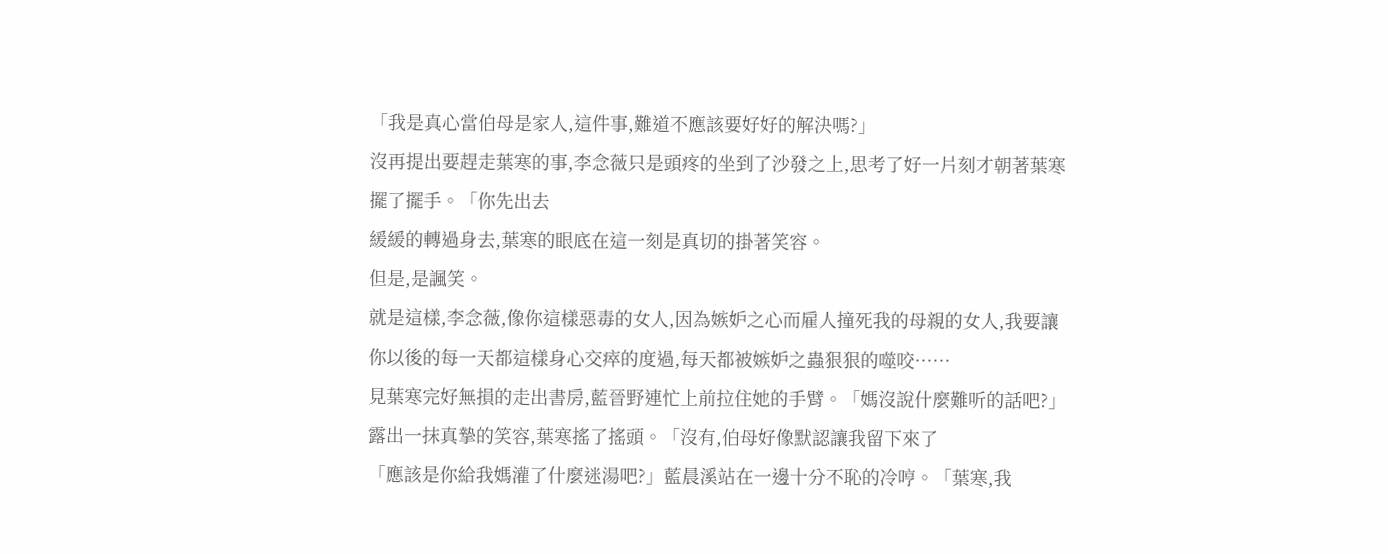「我是真心當伯母是家人,這件事,難道不應該要好好的解決嗎?」
沒再提出要趕走葉寒的事,李念薇只是頭疼的坐到了沙發之上,思考了好一片刻才朝著葉寒擺了擺手。「你先出去
緩緩的轉過身去,葉寒的眼底在這一刻是真切的掛著笑容。
但是,是諷笑。
就是這樣,李念薇,像你這樣惡毒的女人,因為嫉妒之心而雇人撞死我的母親的女人,我要讓你以後的每一天都這樣身心交瘁的度過,每天都被嫉妒之蟲狠狠的噬咬……
見葉寒完好無損的走出書房,藍晉野連忙上前拉住她的手臂。「媽沒說什麼難听的話吧?」
露出一抹真摯的笑容,葉寒搖了搖頭。「沒有,伯母好像默認讓我留下來了
「應該是你給我媽灌了什麼迷湯吧?」藍晨溪站在一邊十分不恥的冷哼。「葉寒,我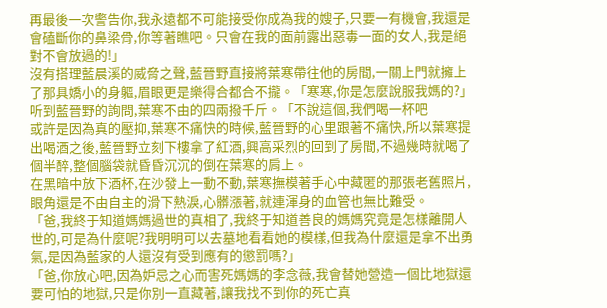再最後一次警告你,我永遠都不可能接受你成為我的嫂子,只要一有機會,我還是會磕斷你的鼻梁骨,你等著瞧吧。只會在我的面前露出惡毒一面的女人,我是絕對不會放過的!」
沒有搭理藍晨溪的威脅之聲,藍晉野直接將葉寒帶往他的房間,一關上門就擁上了那具嬌小的身軀,眉眼更是樂得合都合不攏。「寒寒,你是怎麼說服我媽的?」
听到藍晉野的詢問,葉寒不由的四兩撥千斤。「不說這個,我們喝一杯吧
或許是因為真的壓抑,葉寒不痛快的時候,藍晉野的心里跟著不痛快,所以葉寒提出喝酒之後,藍晉野立刻下樓拿了紅酒,興高采烈的回到了房間,不過幾時就喝了個半醉,整個腦袋就昏昏沉沉的倒在葉寒的肩上。
在黑暗中放下酒杯,在沙發上一動不動,葉寒撫模著手心中藏匿的那張老舊照片,眼角還是不由自主的滑下熱淚,心髒漲著,就連渾身的血管也無比難受。
「爸,我終于知道媽媽過世的真相了,我終于知道善良的媽媽究竟是怎樣離開人世的,可是為什麼呢?我明明可以去墓地看看她的模樣,但我為什麼還是拿不出勇氣,是因為藍家的人還沒有受到應有的懲罰嗎?」
「爸,你放心吧,因為妒忌之心而害死媽媽的李念薇,我會替她營造一個比地獄還要可怕的地獄,只是你別一直藏著,讓我找不到你的死亡真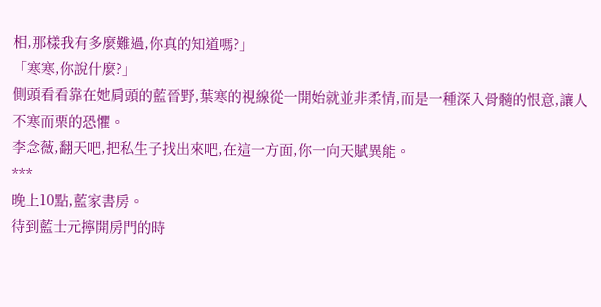相,那樣我有多麼難過,你真的知道嗎?」
「寒寒,你說什麼?」
側頭看看靠在她肩頭的藍晉野,葉寒的視線從一開始就並非柔情,而是一種深入骨髓的恨意,讓人不寒而栗的恐懼。
李念薇,翻天吧,把私生子找出來吧,在這一方面,你一向天賦異能。
***
晚上10點,藍家書房。
待到藍士元擰開房門的時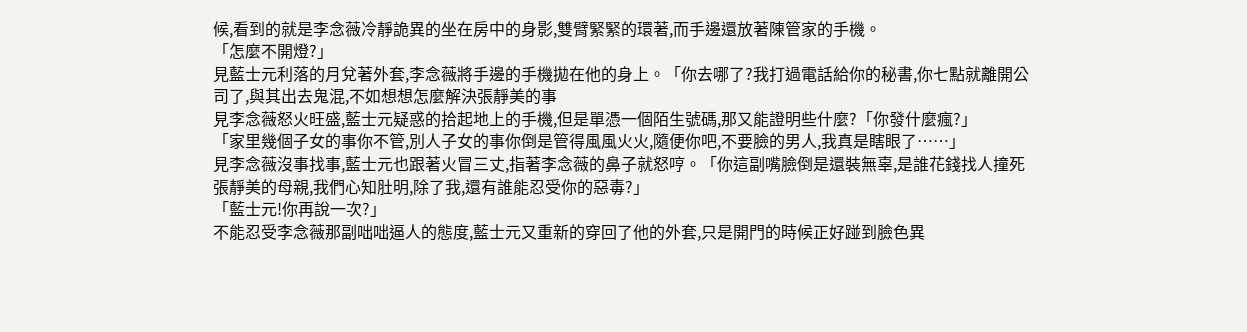候,看到的就是李念薇冷靜詭異的坐在房中的身影,雙臂緊緊的環著,而手邊還放著陳管家的手機。
「怎麼不開燈?」
見藍士元利落的月兌著外套,李念薇將手邊的手機拋在他的身上。「你去哪了?我打過電話給你的秘書,你七點就離開公司了,與其出去鬼混,不如想想怎麼解決張靜美的事
見李念薇怒火旺盛,藍士元疑惑的拾起地上的手機,但是單憑一個陌生號碼,那又能證明些什麼?「你發什麼瘋?」
「家里幾個子女的事你不管,別人子女的事你倒是管得風風火火,隨便你吧,不要臉的男人,我真是瞎眼了……」
見李念薇沒事找事,藍士元也跟著火冒三丈,指著李念薇的鼻子就怒哼。「你這副嘴臉倒是還裝無辜,是誰花錢找人撞死張靜美的母親,我們心知肚明,除了我,還有誰能忍受你的惡毒?」
「藍士元!你再說一次?」
不能忍受李念薇那副咄咄逼人的態度,藍士元又重新的穿回了他的外套,只是開門的時候正好踫到臉色異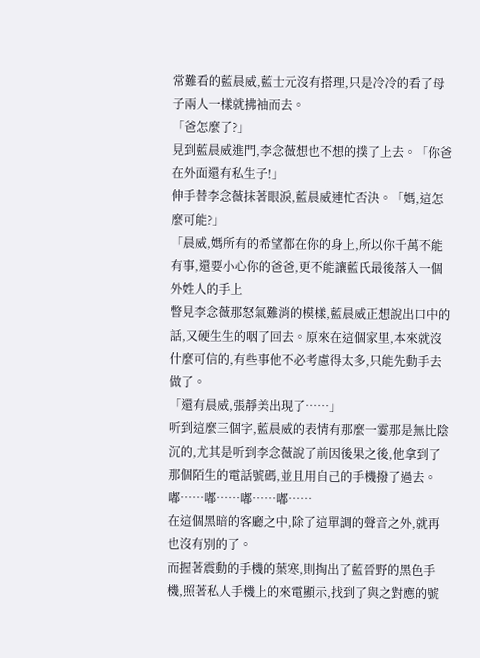常難看的藍晨威,藍士元沒有搭理,只是冷冷的看了母子兩人一樣就拂袖而去。
「爸怎麼了?」
見到藍晨威進門,李念薇想也不想的撲了上去。「你爸在外面還有私生子!」
伸手替李念薇抹著眼淚,藍晨威連忙否決。「媽,這怎麼可能?」
「晨威,媽所有的希望都在你的身上,所以你千萬不能有事,還要小心你的爸爸,更不能讓藍氏最後落入一個外姓人的手上
瞥見李念薇那怒氣難消的模樣,藍晨威正想說出口中的話,又硬生生的咽了回去。原來在這個家里,本來就沒什麼可信的,有些事他不必考慮得太多,只能先動手去做了。
「還有晨威,張靜美出現了……」
听到這麼三個字,藍晨威的表情有那麼一霎那是無比陰沉的,尤其是听到李念薇說了前因後果之後,他拿到了那個陌生的電話號碼,並且用自己的手機撥了過去。
嘟……嘟……嘟……嘟……
在這個黑暗的客廳之中,除了這單調的聲音之外,就再也沒有別的了。
而握著震動的手機的葉寒,則掏出了藍晉野的黑色手機,照著私人手機上的來電顯示,找到了與之對應的號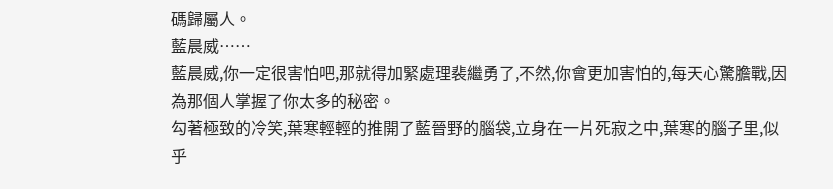碼歸屬人。
藍晨威……
藍晨威,你一定很害怕吧,那就得加緊處理裴繼勇了,不然,你會更加害怕的,每天心驚膽戰,因為那個人掌握了你太多的秘密。
勾著極致的冷笑,葉寒輕輕的推開了藍晉野的腦袋,立身在一片死寂之中,葉寒的腦子里,似乎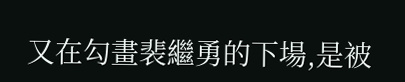又在勾畫裴繼勇的下場,是被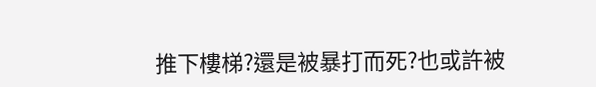推下樓梯?還是被暴打而死?也或許被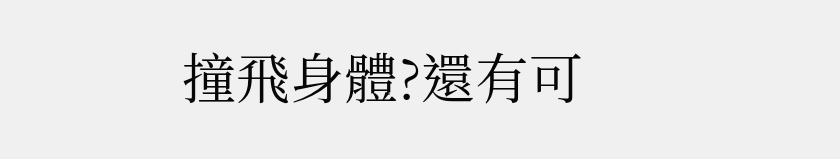撞飛身體?還有可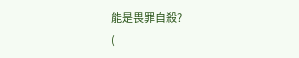能是畏罪自殺?
(